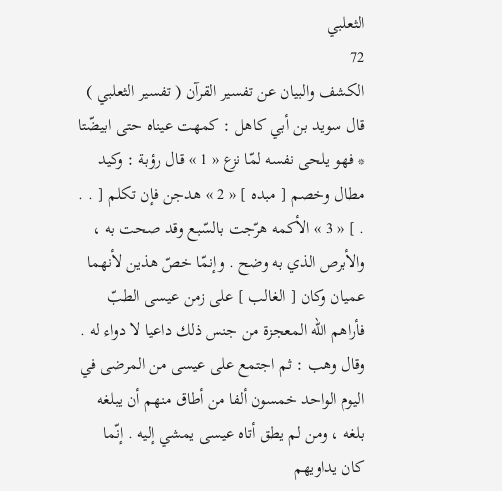الثعلبي
72
الكشف والبيان عن تفسير القرآن ( تفسير الثعلبي )
قال سويد بن أبي كاهل : كمهت عيناه حتى ابيضّتا * فهو يلحى نفسه لمّا نزع « 1 » قال رؤبة : وكيد مطال وخصم [ مبده ] « 2 » هدجن فإن تكلم [ . . . ] « 3 » الأكمه هرّجت بالسّبع وقد صحت به ، والأبرص الذي به وضح . وإنمّا خصّ هذين لأنهما عميان وكان [ الغالب ] على زمن عيسى الطبّ فأراهم اللّه المعجزة من جنس ذلك داعيا لا دواء له . وقال وهب : ثم اجتمع على عيسى من المرضى في اليوم الواحد خمسون ألفا من أطاق منهم أن يبلغه بلغه ، ومن لم يطق أتاه عيسى يمشي إليه . إنّما كان يداويهم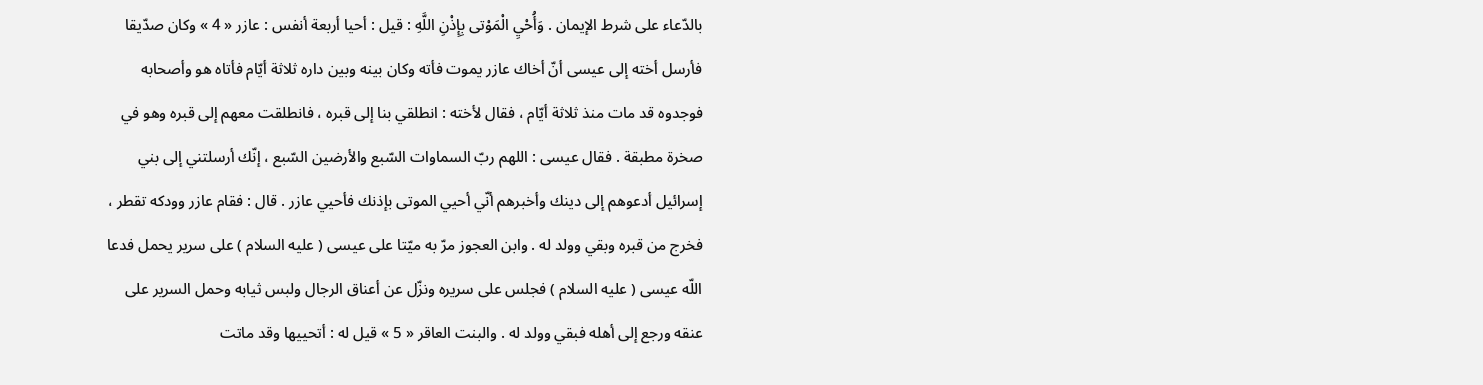بالدّعاء على شرط الإيمان . وَأُحْيِ الْمَوْتى بِإِذْنِ اللَّهِ : قيل : أحيا أربعة أنفس : عازر « 4 » وكان صدّيقا فأرسل أخته إلى عيسى أنّ أخاك عازر يموت فأته وكان بينه وبين داره ثلاثة أيّام فأتاه هو وأصحابه فوجدوه قد مات منذ ثلاثة أيّام ، فقال لأخته : انطلقي بنا إلى قبره ، فانطلقت معهم إلى قبره وهو في صخرة مطبقة . فقال عيسى : اللهم ربّ السماوات السّبع والأرضين السّبع ، إنّك أرسلتني إلى بني إسرائيل أدعوهم إلى دينك وأخبرهم أنّي أحيي الموتى بإذنك فأحيي عازر . قال : فقام عازر وودكه تقطر ، فخرج من قبره وبقي وولد له . وابن العجوز مرّ به ميّتا على عيسى ( عليه السلام ) على سرير يحمل فدعا اللّه عيسى ( عليه السلام ) فجلس على سريره ونزّل عن أعناق الرجال ولبس ثيابه وحمل السرير على عنقه ورجع إلى أهله فبقي وولد له . والبنت العاقر « 5 » قيل له : أتحييها وقد ماتت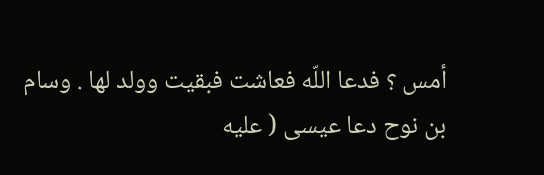أمس ؟ فدعا اللّه فعاشت فبقيت وولد لها . وسام بن نوح دعا عيسى ( عليه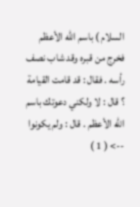السلام ) باسم اللّه الأعظم فخرج من قبره وقد شاب نصف رأسه . فقال : قد قامت القيامة ؟ قال : لا ولكني دعوتك باسم اللّه الأعظم . قال : ولم يكونوا
--> ( 1 )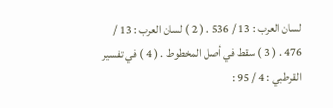لسان العرب : 13 / 536 . ( 2 ) لسان العرب : 13 / 476 . ( 3 ) سقط في أصل المخطوط . ( 4 ) في تفسير القرطبي : 4 / 95 :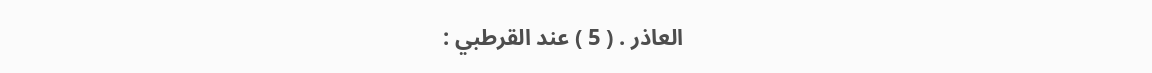العاذر . ( 5 ) عند القرطبي :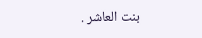بنت العاشر .